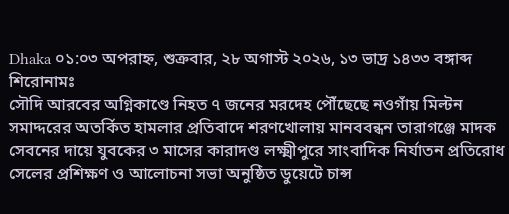Dhaka ০১:০৩ অপরাহ্ন, শুক্রবার, ২৮ অগাস্ট ২০২৬, ১৩ ভাদ্র ১৪৩৩ বঙ্গাব্দ
শিরোনামঃ
সৌদি আরবের অগ্নিকাণ্ডে নিহত ৭ জনের মরদেহ পৌঁছেছে নওগাঁয় মিল্টন সমাদ্দরের অতর্কিত হামলার প্রতিবাদে শরণখোলায় মানববন্ধন তারাগঞ্জে মাদক সেবনের দায়ে যুবকের ৩ মাসের কারাদণ্ড লক্ষ্মীপুরে সাংবাদিক নির্যাতন প্রতিরোধ সেলের প্রশিক্ষণ ও আলোচনা সভা অনুষ্ঠিত ডুয়েটে চান্স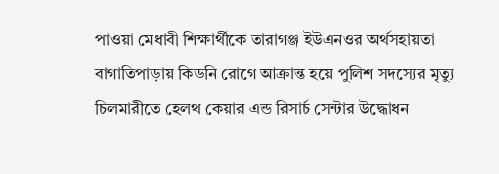পাওয়া মেধাবী শিক্ষার্থীকে তারাগঞ্জ ইউএনওর অর্থসহায়তা বাগাতিপাড়ায় কিডনি রোগে আক্রান্ত হয়ে পুলিশ সদস্যের মৃত্যু চিলমারীতে হেলথ কেয়ার এন্ড রিসার্চ সেন্টার উদ্ধোধন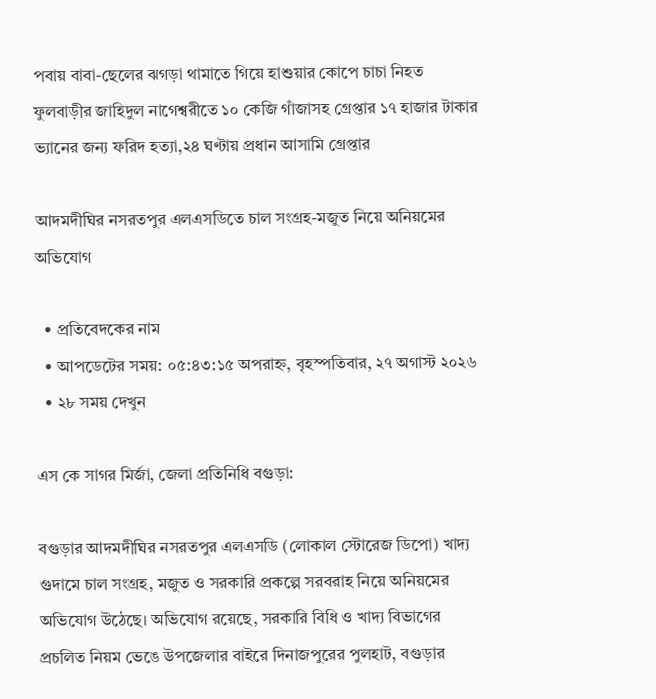পবায় বাবা-ছেলের ঝগড়া থামাতে গিয়ে হাশুয়ার কোপে চাচা নিহত ফুলবাড়ীর জাহিদুল নাগেশ্বরীতে ১০ কেজি গাঁজাসহ গ্রেপ্তার ১৭ হাজার টাকার ভ্যানের জন্য ফরিদ হত্যা,২৪ ঘণ্টায় প্রধান আসামি গ্রেপ্তার

আদমদীঘির নসরতপুর এলএসডিতে চাল সংগ্রহ-মজুত নিয়ে অনিয়মের অভিযোগ

  • প্রতিবেদকের নাম
  • আপডেটের সময়: ০৫:৪৩:১৫ অপরাহ্ন, বৃহস্পতিবার, ২৭ অগাস্ট ২০২৬
  • ২৮ সময় দেখুন

এস কে সাগর মির্জা, জেলা প্রতিনিধি বগুড়া:

বগুড়ার আদমদীঘির নসরতপুর এলএসডি (লোকাল স্টোরেজ ডিপো) খাদ্য গুদামে চাল সংগ্রহ, মজুত ও সরকারি প্রকল্পে সরবরাহ নিয়ে অনিয়মের অভিযোগ উঠেছে। অভিযোগ রয়েছে, সরকারি বিধি ও খাদ্য বিভাগের প্রচলিত নিয়ম ভেঙে উপজেলার বাইরে দিনাজপুরের পুলহাট, বগুড়ার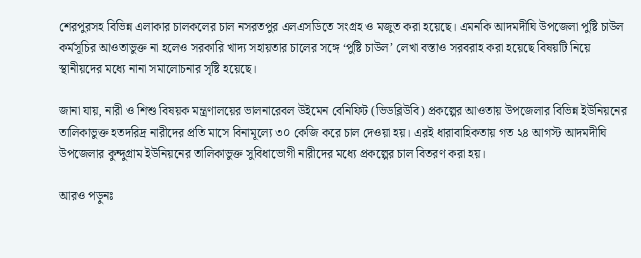শেরপুরসহ বিভিন্ন এলাকার চালকলের চাল নসরতপুর এলএসডিতে সংগ্রহ ও মজুত করা হয়েছে। এমনকি আদমদীঘি উপজেলা পুষ্টি চাউল কর্মসূচির আওতাভুক্ত না হলেও সরকারি খাদ্য সহায়তার চালের সঙ্গে ‘পুষ্টি চাউল’ লেখা বস্তাও সরবরাহ করা হয়েছে বিষয়টি নিয়ে স্থানীয়দের মধ্যে নানা সমালোচনার সৃষ্টি হয়েছে।

জানা যায়, নারী ও শিশু বিষয়ক মন্ত্রণালয়ের ভালনারেবল উইমেন বেনিফিট (ভিডব্লিউবি) প্রকল্পের আওতায় উপজেলার বিভিন্ন ইউনিয়নের তালিকাভুক্ত হতদরিদ্র নারীদের প্রতি মাসে বিনামূল্যে ৩০ কেজি করে চাল দেওয়া হয়। এরই ধারাবাহিকতায় গত ২৪ আগস্ট আদমদীঘি উপজেলার কুন্দুগ্রাম ইউনিয়নের তালিকাভুক্ত সুবিধাভোগী নারীদের মধ্যে প্রকল্পের চাল বিতরণ করা হয়।

আরও পড়ুনঃ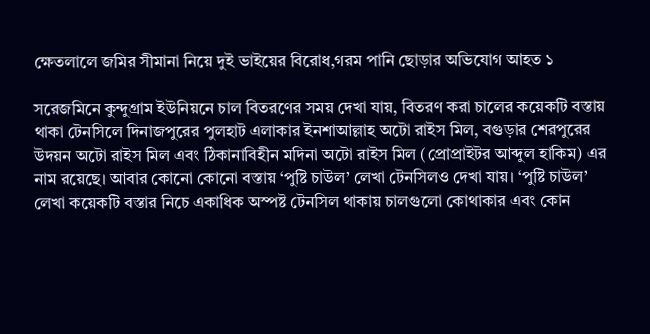ক্ষেতলালে জমির সীমানা নিয়ে দুই ভাইয়ের বিরোধ,গরম পানি ছোড়ার অভিযোগ আহত ১

সরেজমিনে কুন্দুগ্রাম ইউনিয়নে চাল বিতরণের সময় দেখা যায়, বিতরণ করা চালের কয়েকটি বস্তায় থাকা টেনসিলে দিনাজপুরের পুলহাট এলাকার ইনশাআল্লাহ অটো রাইস মিল, বগুড়ার শেরপুরের উদয়ন অটো রাইস মিল এবং ঠিকানাবিহীন মদিনা অটো রাইস মিল (প্রোপ্রাইটর আব্দুল হাকিম) এর নাম রয়েছে। আবার কোনো কোনো বস্তায় ‘পুষ্টি চাউল’ লেখা টেনসিলও দেখা যায়। ‘পুষ্টি চাউল’ লেখা কয়েকটি বস্তার নিচে একাধিক অস্পষ্ট টেনসিল থাকায় চালগুলো কোথাকার এবং কোন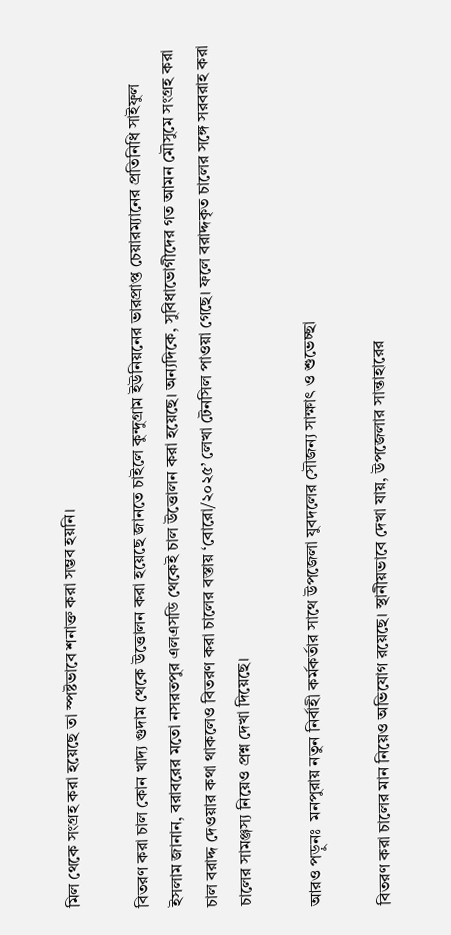মিল থেকে সংগ্রহ করা হয়েছে তা স্পষ্টভাবে শনাক্ত করা সম্ভব হয়নি।

বিতরণ করা চাল কোন খাদ্য গুদাম থেকে উত্তোলন করা হয়েছে জানতে চাইলে কুন্দুগ্রাম ইউনিয়নের ভারপ্রাপ্ত চেয়ারম্যানের প্রতিনিধি সাইফুল ইসলাম জানান, বরাবরের মতো নসরতপুর এলএসডি থেকেই চাল উত্তোলন করা হয়েছে। অন্যদিকে, সুবিধাভোগীদের গত আমন মৌসুমে সংগ্রহ করা চাল বরাদ্দ দেওয়ার কথা থাকলেও বিতরণ করা চালের বস্তায় ‘বোরো/২০২৫’ লেখা টেনসিল পাওয়া গেছে। ফলে বরাদ্দকৃত চালের সঙ্গে সরবরাহ করা চালের সামঞ্জস্য নিয়েও প্রশ্ন দেখা দিয়েছে।

আরও পড়ুনঃ  মনপুরায় নতুন নির্বাহী কর্মকর্তার সাথে উপজেলা যুবদলের সৌজন্য সাক্ষাৎ ও শুভেচ্ছা

বিতরণ করা চালের মান নিয়েও অভিযোগ রয়েছে। স্থানীয়ভাবে দেখা যায়, উপজেলার সান্তাহারের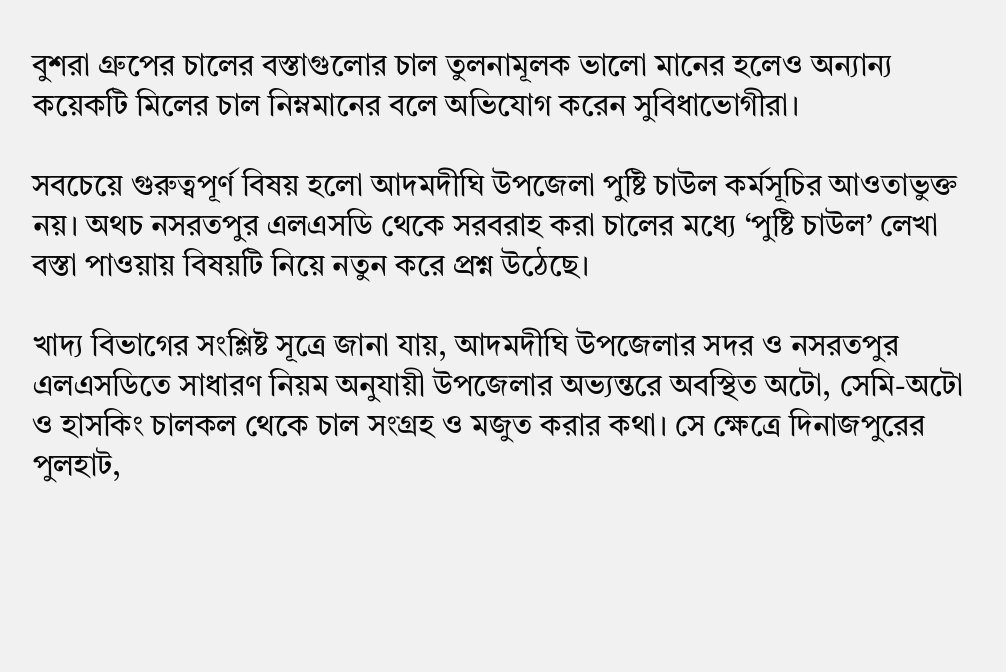বুশরা গ্রুপের চালের বস্তাগুলোর চাল তুলনামূলক ভালো মানের হলেও অন্যান্য কয়েকটি মিলের চাল নিম্নমানের বলে অভিযোগ করেন সুবিধাভোগীরা।

সবচেয়ে গুরুত্বপূর্ণ বিষয় হলো আদমদীঘি উপজেলা পুষ্টি চাউল কর্মসূচির আওতাভুক্ত নয়। অথচ নসরতপুর এলএসডি থেকে সরবরাহ করা চালের মধ্যে ‘পুষ্টি চাউল’ লেখা বস্তা পাওয়ায় বিষয়টি নিয়ে নতুন করে প্রশ্ন উঠেছে।

খাদ্য বিভাগের সংশ্লিষ্ট সূত্রে জানা যায়, আদমদীঘি উপজেলার সদর ও নসরতপুর এলএসডিতে সাধারণ নিয়ম অনুযায়ী উপজেলার অভ্যন্তরে অবস্থিত অটো, সেমি-অটো ও হাসকিং চালকল থেকে চাল সংগ্রহ ও মজুত করার কথা। সে ক্ষেত্রে দিনাজপুরের পুলহাট,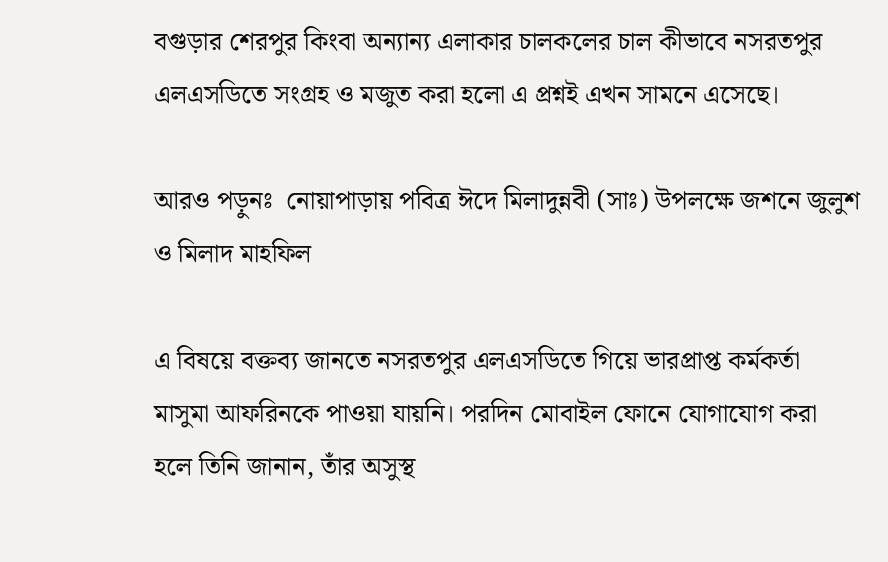বগুড়ার শেরপুর কিংবা অন্যান্য এলাকার চালকলের চাল কীভাবে নসরতপুর এলএসডিতে সংগ্রহ ও মজুত করা হলো এ প্রশ্নই এখন সামনে এসেছে।

আরও পড়ুনঃ  নোয়াপাড়ায় পবিত্র ঈদে মিলাদুন্নবী (সাঃ) উপলক্ষে জশনে জুলুশ ও মিলাদ মাহফিল

এ বিষয়ে বক্তব্য জানতে নসরতপুর এলএসডিতে গিয়ে ভারপ্রাপ্ত কর্মকর্তা মাসুমা আফরিনকে পাওয়া যায়নি। পরদিন মোবাইল ফোনে যোগাযোগ করা হলে তিনি জানান, তাঁর অসুস্থ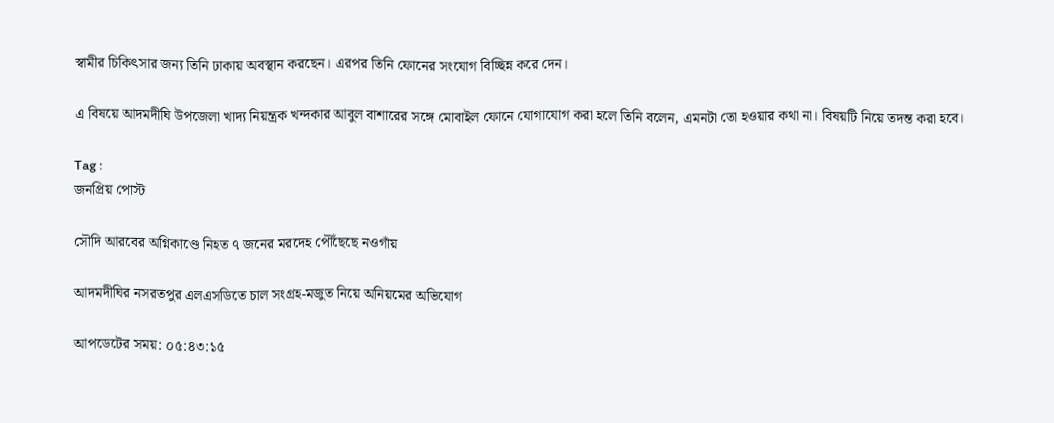স্বামীর চিকিৎসার জন্য তিনি ঢাকায় অবস্থান করছেন। এরপর তিনি ফোনের সংযোগ বিচ্ছিন্ন করে দেন।

এ বিষয়ে আদমদীঘি উপজেলা খাদ্য নিয়ন্ত্রক খন্দকার আবুল বাশারের সঙ্গে মোবাইল ফোনে যোগাযোগ করা হলে তিনি বলেন, এমনটা তো হওয়ার কথা না। বিষয়টি নিয়ে তদন্ত করা হবে।

Tag :
জনপ্রিয় পোস্ট

সৌদি আরবের অগ্নিকাণ্ডে নিহত ৭ জনের মরদেহ পৌঁছেছে নওগাঁয়

আদমদীঘির নসরতপুর এলএসডিতে চাল সংগ্রহ-মজুত নিয়ে অনিয়মের অভিযোগ

আপডেটের সময়: ০৫:৪৩:১৫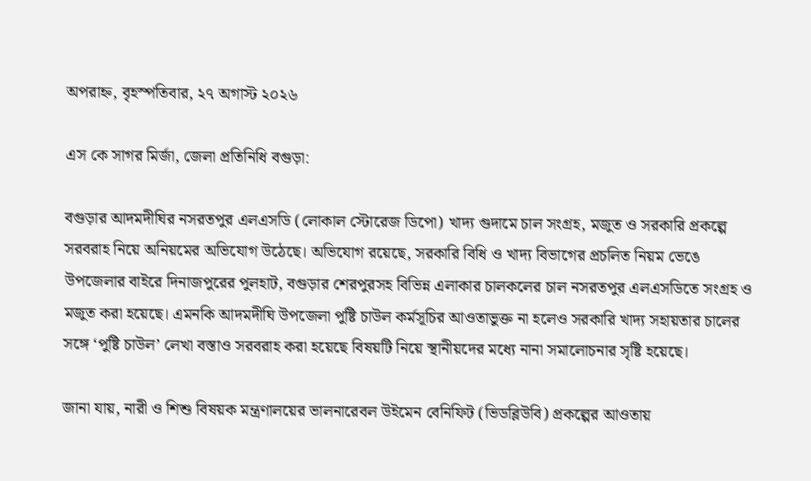অপরাহ্ন, বৃহস্পতিবার, ২৭ অগাস্ট ২০২৬

এস কে সাগর মির্জা, জেলা প্রতিনিধি বগুড়া:

বগুড়ার আদমদীঘির নসরতপুর এলএসডি (লোকাল স্টোরেজ ডিপো) খাদ্য গুদামে চাল সংগ্রহ, মজুত ও সরকারি প্রকল্পে সরবরাহ নিয়ে অনিয়মের অভিযোগ উঠেছে। অভিযোগ রয়েছে, সরকারি বিধি ও খাদ্য বিভাগের প্রচলিত নিয়ম ভেঙে উপজেলার বাইরে দিনাজপুরের পুলহাট, বগুড়ার শেরপুরসহ বিভিন্ন এলাকার চালকলের চাল নসরতপুর এলএসডিতে সংগ্রহ ও মজুত করা হয়েছে। এমনকি আদমদীঘি উপজেলা পুষ্টি চাউল কর্মসূচির আওতাভুক্ত না হলেও সরকারি খাদ্য সহায়তার চালের সঙ্গে ‘পুষ্টি চাউল’ লেখা বস্তাও সরবরাহ করা হয়েছে বিষয়টি নিয়ে স্থানীয়দের মধ্যে নানা সমালোচনার সৃষ্টি হয়েছে।

জানা যায়, নারী ও শিশু বিষয়ক মন্ত্রণালয়ের ভালনারেবল উইমেন বেনিফিট (ভিডব্লিউবি) প্রকল্পের আওতায়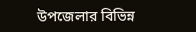উপজেলার বিভিন্ন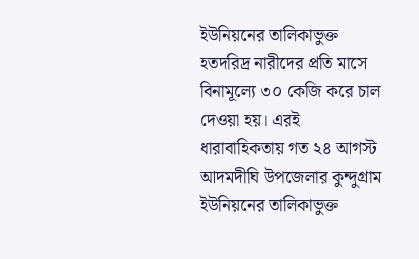ইউনিয়নের তালিকাভুক্ত হতদরিদ্র নারীদের প্রতি মাসে বিনামূল্যে ৩০ কেজি করে চাল দেওয়া হয়। এরই ধারাবাহিকতায় গত ২৪ আগস্ট আদমদীঘি উপজেলার কুন্দুগ্রাম ইউনিয়নের তালিকাভুক্ত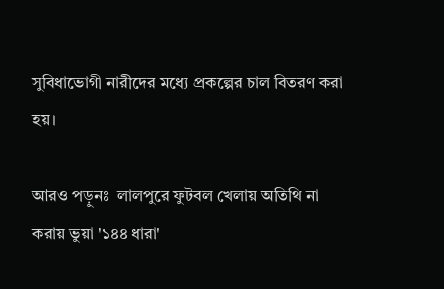সুবিধাভোগী নারীদের মধ্যে প্রকল্পের চাল বিতরণ করা হয়।

আরও পড়ুনঃ  লালপুরে ফুটবল খেলায় অতিথি না করায় ভুয়া '১৪৪ ধারা'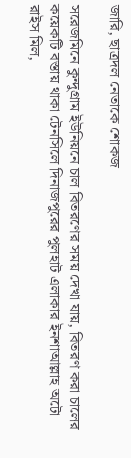জারি, ছাত্রদল নেতাকে শোকজ

সরেজমিনে কুন্দুগ্রাম ইউনিয়নে চাল বিতরণের সময় দেখা যায়, বিতরণ করা চালের কয়েকটি বস্তায় থাকা টেনসিলে দিনাজপুরের পুলহাট এলাকার ইনশাআল্লাহ অটো রাইস মিল,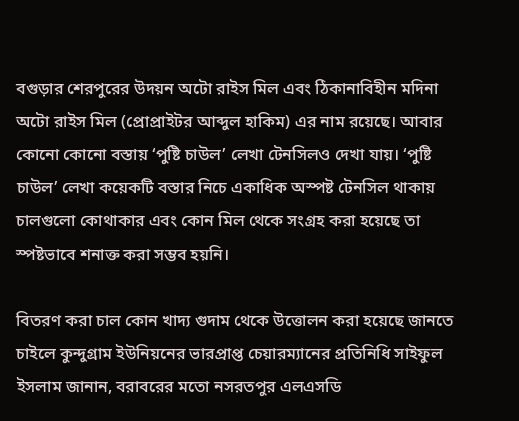বগুড়ার শেরপুরের উদয়ন অটো রাইস মিল এবং ঠিকানাবিহীন মদিনা অটো রাইস মিল (প্রোপ্রাইটর আব্দুল হাকিম) এর নাম রয়েছে। আবার কোনো কোনো বস্তায় ‘পুষ্টি চাউল’ লেখা টেনসিলও দেখা যায়। ‘পুষ্টি চাউল’ লেখা কয়েকটি বস্তার নিচে একাধিক অস্পষ্ট টেনসিল থাকায় চালগুলো কোথাকার এবং কোন মিল থেকে সংগ্রহ করা হয়েছে তা স্পষ্টভাবে শনাক্ত করা সম্ভব হয়নি।

বিতরণ করা চাল কোন খাদ্য গুদাম থেকে উত্তোলন করা হয়েছে জানতে চাইলে কুন্দুগ্রাম ইউনিয়নের ভারপ্রাপ্ত চেয়ারম্যানের প্রতিনিধি সাইফুল ইসলাম জানান, বরাবরের মতো নসরতপুর এলএসডি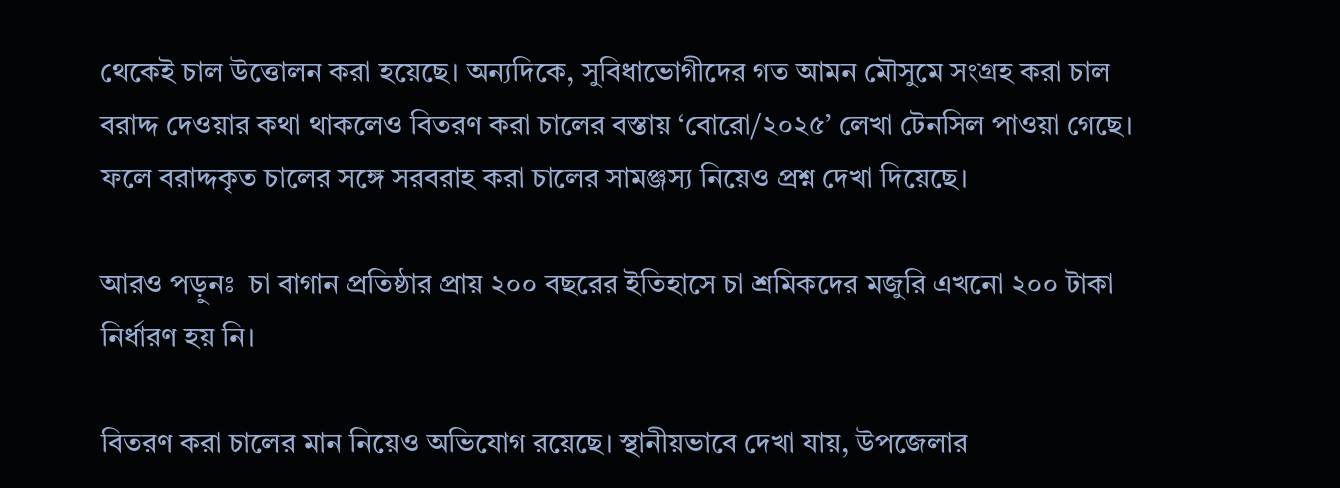থেকেই চাল উত্তোলন করা হয়েছে। অন্যদিকে, সুবিধাভোগীদের গত আমন মৌসুমে সংগ্রহ করা চাল বরাদ্দ দেওয়ার কথা থাকলেও বিতরণ করা চালের বস্তায় ‘বোরো/২০২৫’ লেখা টেনসিল পাওয়া গেছে। ফলে বরাদ্দকৃত চালের সঙ্গে সরবরাহ করা চালের সামঞ্জস্য নিয়েও প্রশ্ন দেখা দিয়েছে।

আরও পড়ুনঃ  চা বাগান প্রতিষ্ঠার প্রায় ২০০ বছরের ইতিহাসে চা শ্রমিকদের মজুরি এখনো ২০০ টাকা নির্ধারণ হয় নি।

বিতরণ করা চালের মান নিয়েও অভিযোগ রয়েছে। স্থানীয়ভাবে দেখা যায়, উপজেলার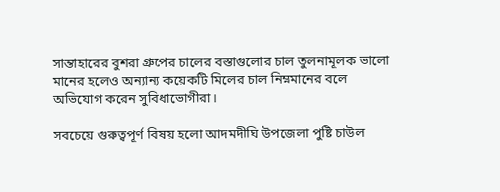সান্তাহারের বুশরা গ্রুপের চালের বস্তাগুলোর চাল তুলনামূলক ভালো মানের হলেও অন্যান্য কয়েকটি মিলের চাল নিম্নমানের বলে অভিযোগ করেন সুবিধাভোগীরা।

সবচেয়ে গুরুত্বপূর্ণ বিষয় হলো আদমদীঘি উপজেলা পুষ্টি চাউল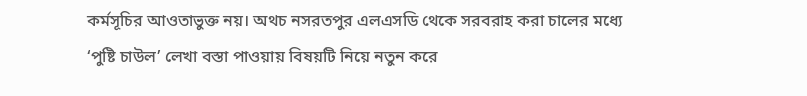কর্মসূচির আওতাভুক্ত নয়। অথচ নসরতপুর এলএসডি থেকে সরবরাহ করা চালের মধ্যে ‘পুষ্টি চাউল’ লেখা বস্তা পাওয়ায় বিষয়টি নিয়ে নতুন করে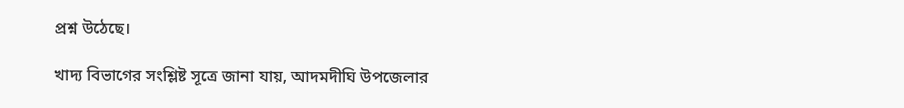প্রশ্ন উঠেছে।

খাদ্য বিভাগের সংশ্লিষ্ট সূত্রে জানা যায়, আদমদীঘি উপজেলার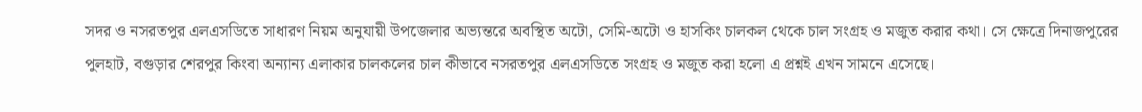সদর ও নসরতপুর এলএসডিতে সাধারণ নিয়ম অনুযায়ী উপজেলার অভ্যন্তরে অবস্থিত অটো, সেমি-অটো ও হাসকিং চালকল থেকে চাল সংগ্রহ ও মজুত করার কথা। সে ক্ষেত্রে দিনাজপুরের পুলহাট, বগুড়ার শেরপুর কিংবা অন্যান্য এলাকার চালকলের চাল কীভাবে নসরতপুর এলএসডিতে সংগ্রহ ও মজুত করা হলো এ প্রশ্নই এখন সামনে এসেছে।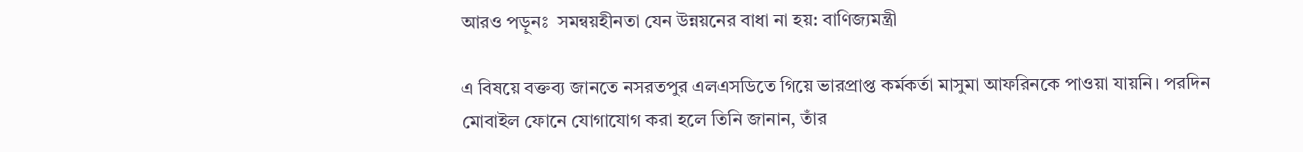আরও পড়ুনঃ  সমন্বয়হীনতা যেন উন্নয়নের বাধা না হয়: বাণিজ্যমন্ত্রী

এ বিষয়ে বক্তব্য জানতে নসরতপুর এলএসডিতে গিয়ে ভারপ্রাপ্ত কর্মকর্তা মাসুমা আফরিনকে পাওয়া যায়নি। পরদিন মোবাইল ফোনে যোগাযোগ করা হলে তিনি জানান, তাঁর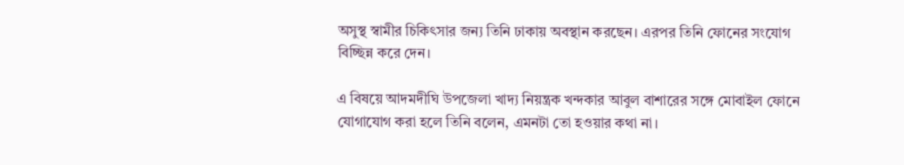অসুস্থ স্বামীর চিকিৎসার জন্য তিনি ঢাকায় অবস্থান করছেন। এরপর তিনি ফোনের সংযোগ বিচ্ছিন্ন করে দেন।

এ বিষয়ে আদমদীঘি উপজেলা খাদ্য নিয়ন্ত্রক খন্দকার আবুল বাশারের সঙ্গে মোবাইল ফোনে যোগাযোগ করা হলে তিনি বলেন, এমনটা তো হওয়ার কথা না।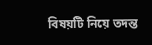বিষয়টি নিয়ে তদন্ত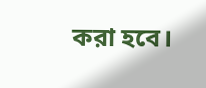করা হবে।